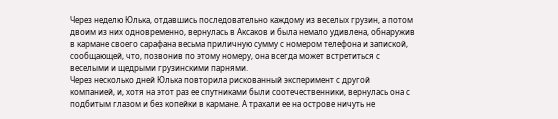Через неделю Юлька, отдавшись последовательно каждому из веселых грузин, а потом двоим из них одновременно, вернулась в Аксаков и была немало удивлена, обнаружив в кармане своего сарафана весьма приличную сумму с номером телефона и запиской, сообщающей, что, позвонив по этому номеру, она всегда может встретиться с веселыми и щедрыми грузинскими парнями.
Через несколько дней Юлька повторила рискованный эксперимент с другой компанией, и, хотя на этот раз ее спутниками были соотечественники, вернулась она с подбитым глазом и без копейки в кармане. А трахали ее на острове ничуть не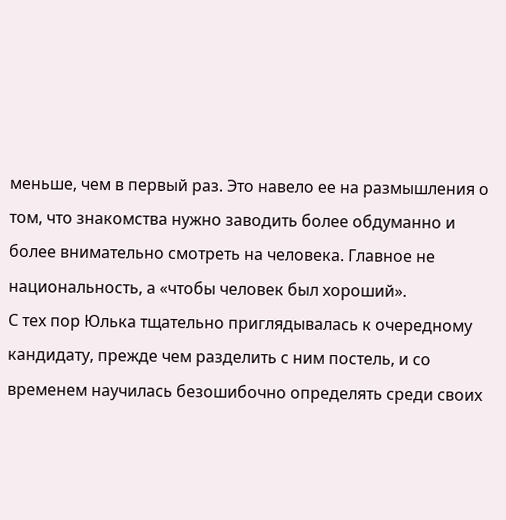меньше, чем в первый раз. Это навело ее на размышления о том, что знакомства нужно заводить более обдуманно и более внимательно смотреть на человека. Главное не национальность, а «чтобы человек был хороший».
С тех пор Юлька тщательно приглядывалась к очередному кандидату, прежде чем разделить с ним постель, и со временем научилась безошибочно определять среди своих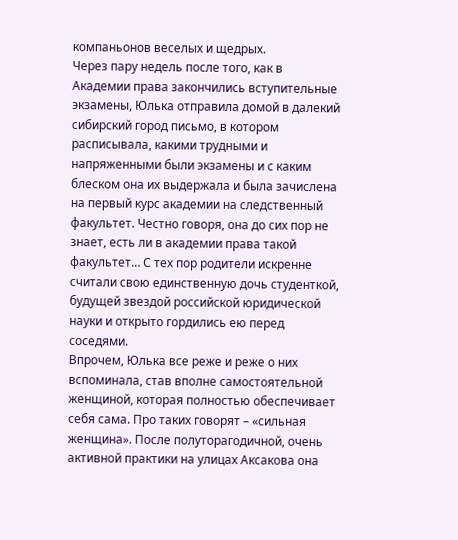компаньонов веселых и щедрых.
Через пару недель после того, как в Академии права закончились вступительные экзамены, Юлька отправила домой в далекий сибирский город письмо, в котором расписывала, какими трудными и напряженными были экзамены и с каким блеском она их выдержала и была зачислена на первый курс академии на следственный факультет. Честно говоря, она до сих пор не знает, есть ли в академии права такой факультет… С тех пор родители искренне считали свою единственную дочь студенткой, будущей звездой российской юридической науки и открыто гордились ею перед соседями.
Впрочем, Юлька все реже и реже о них вспоминала, став вполне самостоятельной женщиной, которая полностью обеспечивает себя сама. Про таких говорят – «сильная женщина». После полуторагодичной, очень активной практики на улицах Аксакова она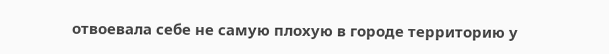отвоевала себе не самую плохую в городе территорию у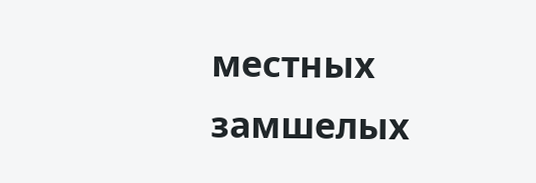местных замшелых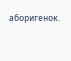аборигенок.